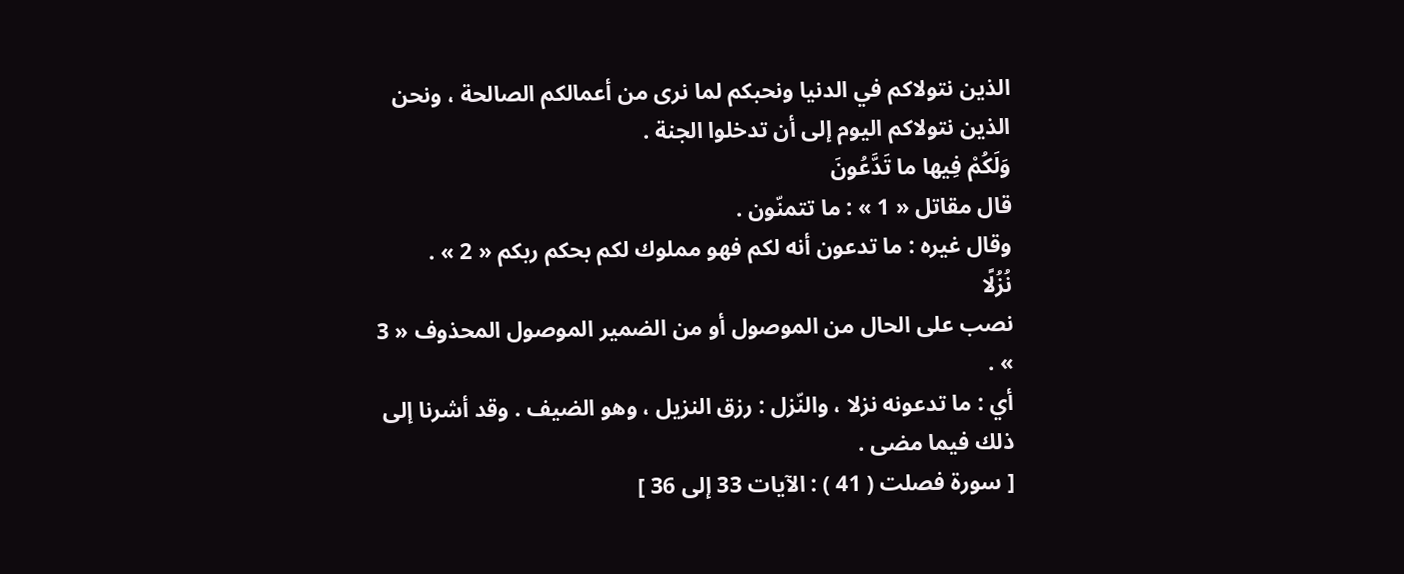الذين نتولاكم في الدنيا ونحبكم لما نرى من أعمالكم الصالحة ، ونحن الذين نتولاكم اليوم إلى أن تدخلوا الجنة .
وَلَكُمْ فِيها ما تَدَّعُونَ
قال مقاتل « 1 » : ما تتمنّون .
وقال غيره : ما تدعون أنه لكم فهو مملوك لكم بحكم ربكم « 2 » .
نُزُلًا
نصب على الحال من الموصول أو من الضمير الموصول المحذوف « 3 » .
أي : ما تدعونه نزلا ، والنّزل : رزق النزيل ، وهو الضيف . وقد أشرنا إلى ذلك فيما مضى .
[ سورة فصلت ( 41 ) : الآيات 33 إلى 36 ]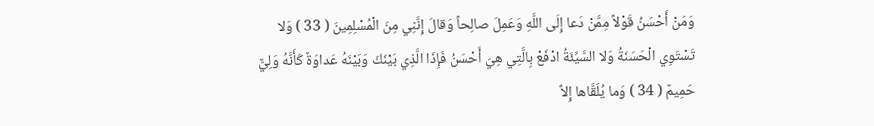وَمَنْ أَحْسَنُ قَوْلاً مِمَّنْ دَعا إِلَى اللَّهِ وَعَمِلَ صالِحاً وَقالَ إِنَّنِي مِنَ الْمُسْلِمِينَ ( 33 ) وَلا تَسْتَوِي الْحَسَنَةُ وَلا السَّيِّئَةُ ادْفَعْ بِالَّتِي هِيَ أَحْسَنُ فَإِذَا الَّذِي بَيْنَكَ وَبَيْنَهُ عَداوَةٌ كَأَنَّهُ وَلِيٌّ حَمِيمٌ ( 34 ) وَما يُلَقَّاها إِلاَّ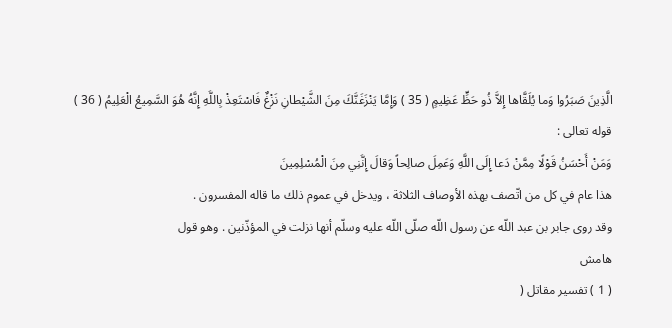الَّذِينَ صَبَرُوا وَما يُلَقَّاها إِلاَّ ذُو حَظٍّ عَظِيمٍ ( 35 ) وَإِمَّا يَنْزَغَنَّكَ مِنَ الشَّيْطانِ نَزْغٌ فَاسْتَعِذْ بِاللَّهِ إِنَّهُ هُوَ السَّمِيعُ الْعَلِيمُ ( 36 )
قوله تعالى :
وَمَنْ أَحْسَنُ قَوْلًا مِمَّنْ دَعا إِلَى اللَّهِ وَعَمِلَ صالِحاً وَقالَ إِنَّنِي مِنَ الْمُسْلِمِينَ
هذا عام في كل من اتّصف بهذه الأوصاف الثلاثة ، ويدخل في عموم ذلك ما قاله المفسرون .
وقد روى جابر بن عبد اللّه عن رسول اللّه صلّى اللّه عليه وسلّم أنها نزلت في المؤذّنين . وهو قول
هامش
( 1 ) تفسير مقاتل (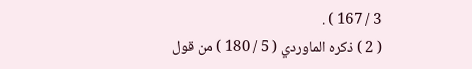3 / 167 ) .
( 2 ) ذكره الماوردي ( 5 / 180 ) من قول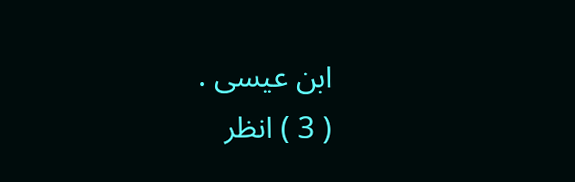ابن عيسى .
( 3 ) انظر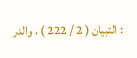: التبيان ( 2 / 222 ) ، والدر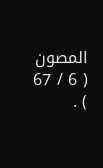المصون ( 6 / 67 ) .